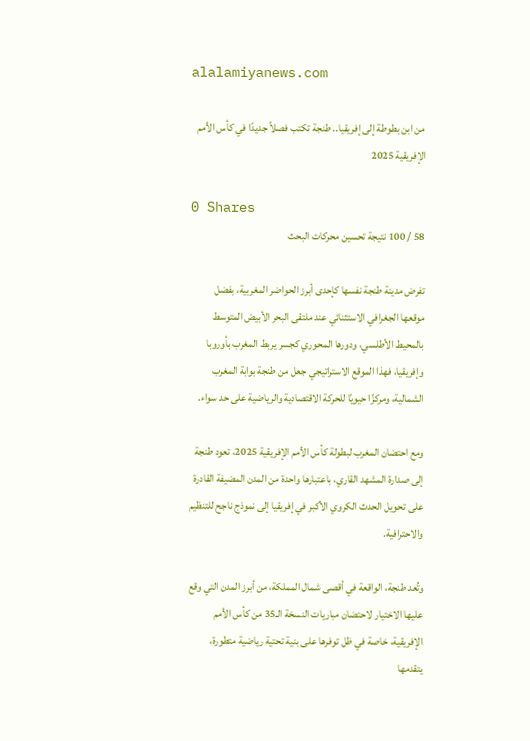alalamiyanews.com

من ابن بطوطة إلى إفريقيا.. طنجة تكتب فصلاً جديدًا في كأس الأمم الإفريقية 2025

0 Shares
58 / 100 نتيجة تحسين محركات البحث

تفرض مدينة طنجة نفسها كإحدى أبرز الحواضر المغربية، بفضل موقعها الجغرافي الاستثنائي عند ملتقى البحر الأبيض المتوسط بالمحيط الأطلسي، ودورها المحوري كجسر يربط المغرب بأوروبا وإفريقيا، فهذا الموقع الاستراتيجي جعل من طنجة بوابة المغرب الشمالية، ومركزًا حيويًا للحركة الاقتصادية والرياضية على حد سواء.

ومع احتضان المغرب لبطولة كأس الأمم الإفريقية 2025، تعود طنجة إلى صدارة المشهد القاري، باعتبارها واحدة من المدن المضيفة القادرة على تحويل الحدث الكروي الأكبر في إفريقيا إلى نموذج ناجح للتنظيم والاحترافية.

وتُعد طنجة، الواقعة في أقصى شمال المملكة، من أبرز المدن التي وقع عليها الاختيار لاحتضان مباريات النسخة الـ35 من كأس الأمم الإفريقية، خاصة في ظل توفرها على بنية تحتية رياضية متطورة، يتقدمها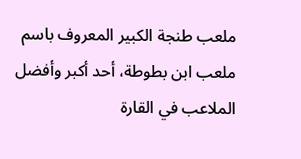ملعب طنجة الكبير المعروف باسم ملعب ابن بطوطة، أحد أكبر وأفضل الملاعب في القارة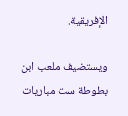الإفريقية.

ويستضيف ملعب ابن بطوطة ست مباريات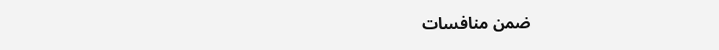ضمن منافسات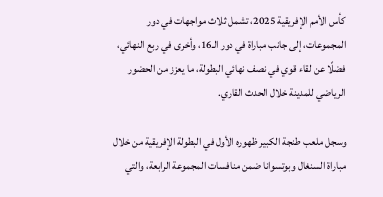كأس الأمم الإفريقية 2025، تشمل ثلاث مواجهات في دور المجموعات، إلى جانب مباراة في دور الـ16، وأخرى في ربع النهائي، فضلًا عن لقاء قوي في نصف نهائي البطولة، ما يعزز من الحضور الرياضي للمدينة خلال الحدث القاري.

وسجل ملعب طنجة الكبير ظهوره الأول في البطولة الإفريقية من خلال مباراة السنغال وبوتسوانا ضمن منافسات المجموعة الرابعة، والتي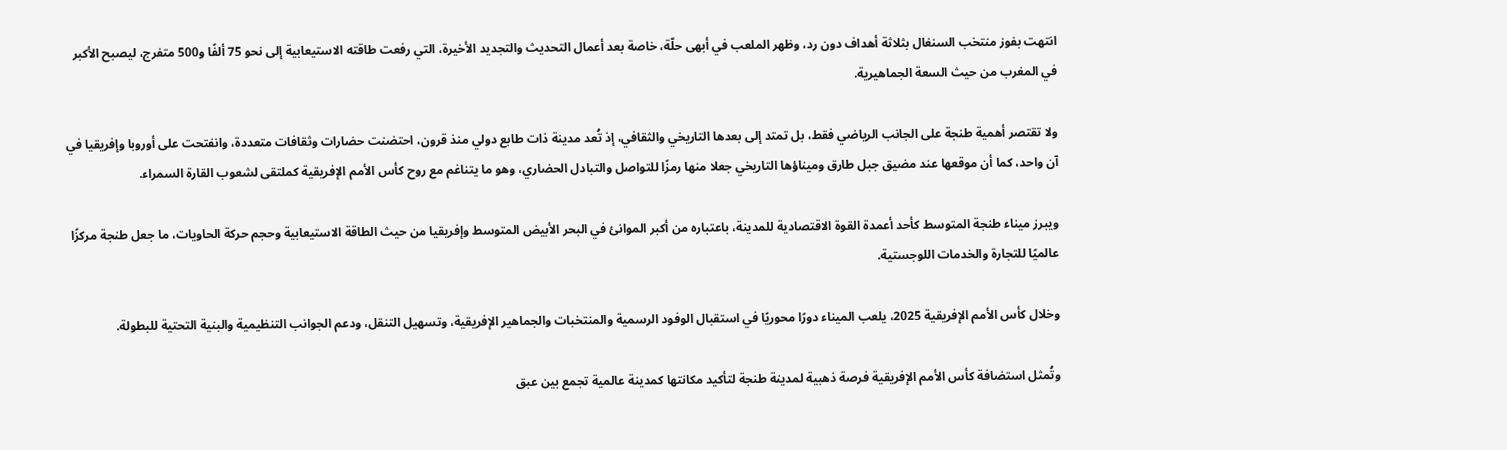انتهت بفوز منتخب السنغال بثلاثة أهداف دون رد، وظهر الملعب في أبهى حلّة، خاصة بعد أعمال التحديث والتجديد الأخيرة، التي رفعت طاقته الاستيعابية إلى نحو 75 ألفًا و500 متفرج، ليصبح الأكبر في المغرب من حيث السعة الجماهيرية.

ولا تقتصر أهمية طنجة على الجانب الرياضي فقط، بل تمتد إلى بعدها التاريخي والثقافي، إذ تُعد مدينة ذات طابع دولي منذ قرون، احتضنت حضارات وثقافات متعددة، وانفتحت على أوروبا وإفريقيا في آن واحد، كما أن موقعها عند مضيق جبل طارق وميناؤها التاريخي جعلا منها رمزًا للتواصل والتبادل الحضاري، وهو ما يتناغم مع روح كأس الأمم الإفريقية كملتقى لشعوب القارة السمراء.

ويبرز ميناء طنجة المتوسط كأحد أعمدة القوة الاقتصادية للمدينة، باعتباره من أكبر الموانئ في البحر الأبيض المتوسط وإفريقيا من حيث الطاقة الاستيعابية وحجم حركة الحاويات، ما جعل طنجة مركزًا عالميًا للتجارة والخدمات اللوجستية.

وخلال كأس الأمم الإفريقية 2025، يلعب الميناء دورًا محوريًا في استقبال الوفود الرسمية والمنتخبات والجماهير الإفريقية، وتسهيل التنقل، ودعم الجوانب التنظيمية والبنية التحتية للبطولة.

وتُمثل استضافة كأس الأمم الإفريقية فرصة ذهبية لمدينة طنجة لتأكيد مكانتها كمدينة عالمية تجمع بين عبق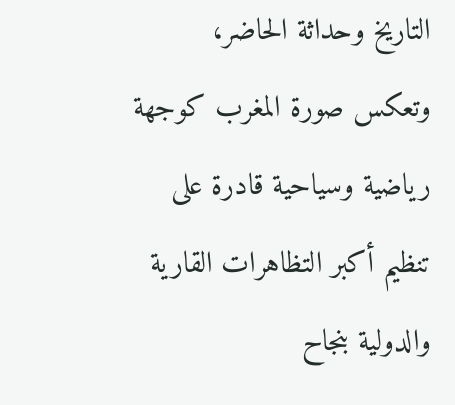التاريخ وحداثة الحاضر، وتعكس صورة المغرب كوجهة رياضية وسياحية قادرة على تنظيم أكبر التظاهرات القارية والدولية بنجاح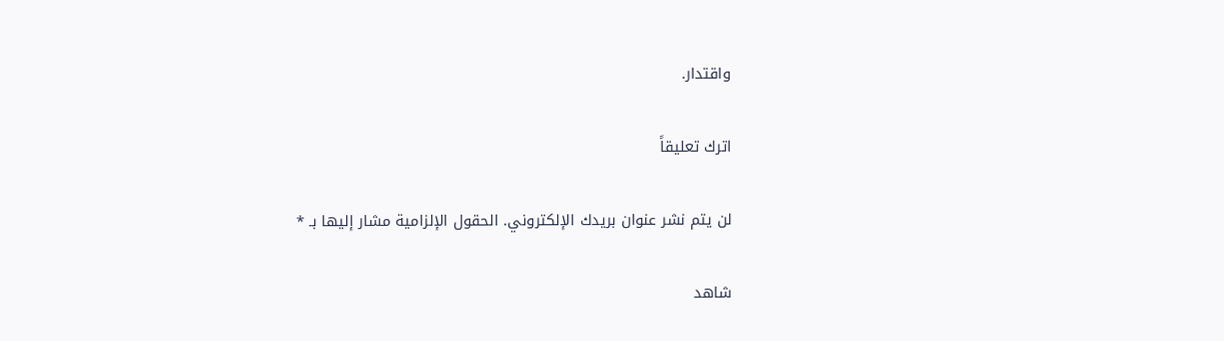واقتدار.

اترك تعليقاً

لن يتم نشر عنوان بريدك الإلكتروني. الحقول الإلزامية مشار إليها بـ *

شاهد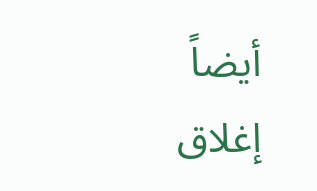أيضاً
إغلاق